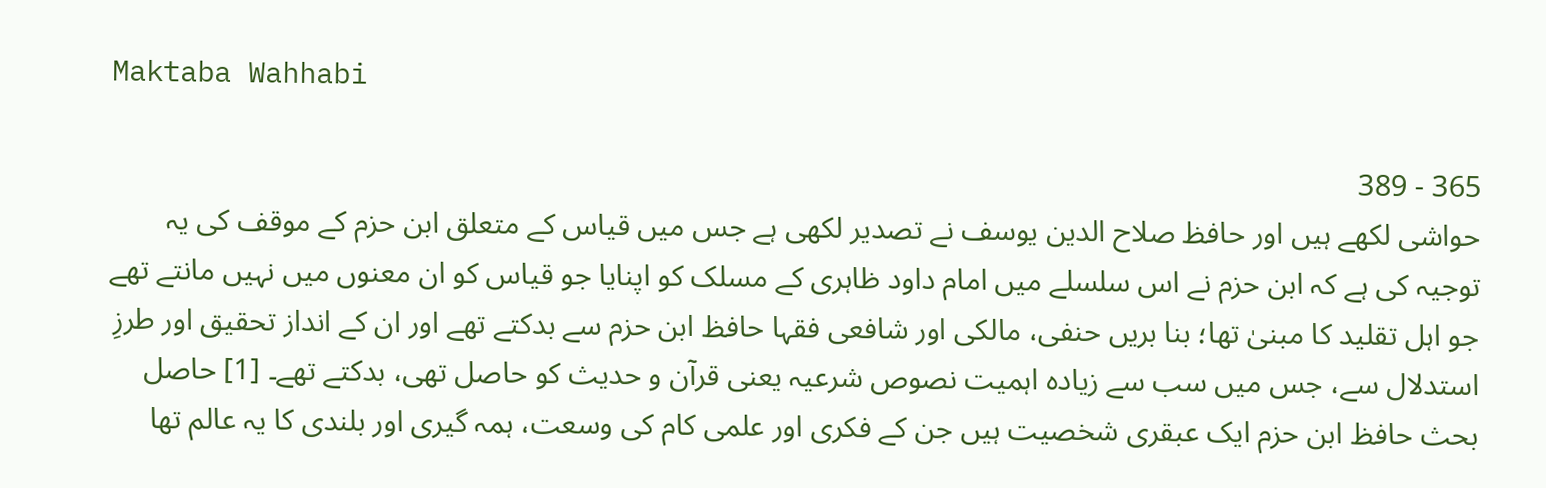Maktaba Wahhabi

365 - 389
حواشی لکھے ہیں اور حافظ صلاح الدین یوسف نے تصدیر لکھی ہے جس میں قیاس کے متعلق ابن حزم کے موقف کی یہ توجیہ کی ہے کہ ابن حزم نے اس سلسلے میں امام داود ظاہری کے مسلک کو اپنایا جو قیاس کو ان معنوں میں نہیں مانتے تھے جو اہل تقلید کا مبنیٰ تھا؛ بنا بریں حنفی، مالکی اور شافعی فقہا حافظ ابن حزم سے بدکتے تھے اور ان کے انداز تحقیق اور طرزِ استدلال سے، جس میں سب سے زیادہ اہمیت نصوص شرعیہ یعنی قرآن و حدیث کو حاصل تھی، بدکتے تھے۔ [1] حاصل بحث حافظ ابن حزم ایک عبقری شخصیت ہیں جن کے فکری اور علمی کام کی وسعت، ہمہ گیری اور بلندی کا یہ عالم تھا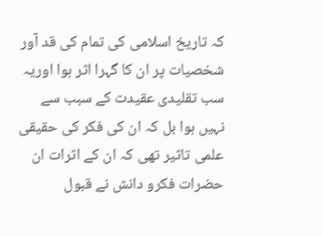کہ تاریخ اسلامی کی تمام کی قد آور شخصیات پر ان کا گہرا اثر ہوا اوریہ سب تقلیدی عقیدت کے سبب سے نہیں ہوا بل کہ ان کی فکر کی حقیقی علمی تاثیر تھی کہ ان کے اثرات ان حضرات فکرو دانش نے قبول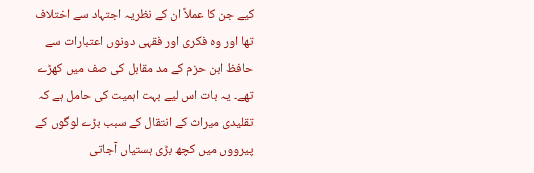کیے جن کا عملاً ان کے نظریہ اجتہاد سے اختلاف تھا اور وہ فکری اور فقہی دونوں اعتبارات سے حافظ ابن حزم کے مد مقابل کی صف میں کھڑے تھے۔ یہ بات اس لیے بہت اہمیت کی حامل ہے کہ تقلیدی میراث کے انتقال کے سبب بڑے لوگوں کے پیرووں میں کچھ بڑی ہستیاں آجاتی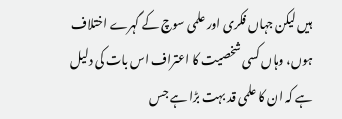ہیں لیکن جہاں فکری اور علمی سوچ کے گہرے اختلاف ہوں، وہاں کسی شخصیت کا اعتراف اس بات کی دلیل ہے کہ ان کا علمی قد بہت بڑا ہے جس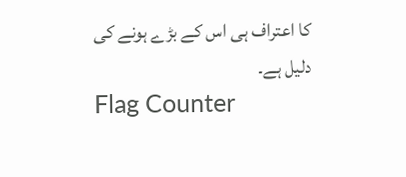کا اعتراف ہی اس کے بڑے ہونے کی دلیل ہے۔
Flag Counter